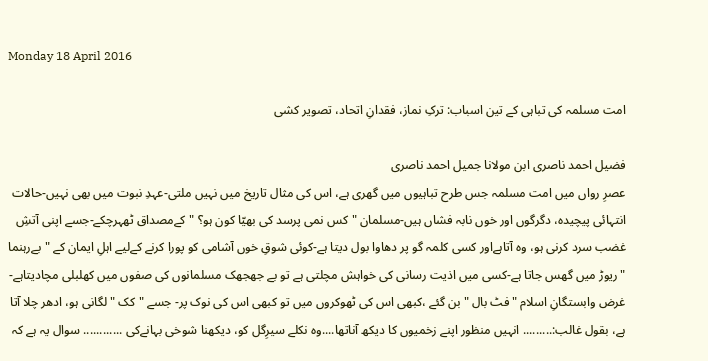Monday 18 April 2016

امت مسلمہ کی تباہی کے تین اسباب: ترکِ نماز، فقدانِ اتحاد، تصویر کشی

فضیل احمد ناصری ابن مولانا جمیل احمد ناصری
عصرِ رواں میں امت مسلمہ جس طرح تباہیوں میں گھری ہے، اس کی مثال تاریخ میں نہیں ملتی-عہدِ نبوت میں بھی نہیں-حالات انتہائی پیچیدہ، دگرگوں اور خوں نابہ فشاں ہیں-مسلمان "کس نمی پرسد کی بھیّا کون ہو؟ "کےمصداق ٹھہرچکے-جسے اپنی آتشِ غضب سرد کرنی ہو، وہ آتاہےاور کسی کلمہ گو پر دھاوا بول دیتا ہے-کوئی شوقِ خوں آشامی کو پورا کرنے کےلیے اہلِ ایمان کے "بےرہنما "ریوڑ میں گھس جاتا ہے-کسی میں اذیت رسانی کی خواہش مچلتی ہے تو بے جھجھک مسلمانوں کی صفوں میں کھلبلی مچادیتاہے-غرض وابستگانِ اسلام "فٹ بال "بن گئے ،کبھی اس کی ٹھوکروں میں تو کبھی اس کی نوک پر- جسے "کک "لگانی ہو، ادھر چلا آتا ہے، بقول غالب:......... انہیں منظور اپنے زخمیوں کا دیکھ آناتھا....وہ نکلے سیرِگل کو، دیکھنا شوخی بہانےکی ............ سوال یہ ہے کہ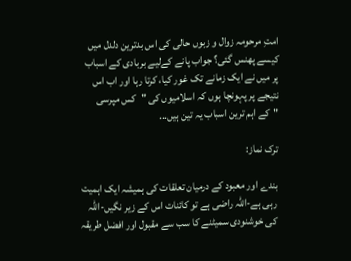امتِ مرحومہ زوال و زبوں حالی کی اس بدترین دلدل میں کیسے پھنس گئی؟ جواب پانے کےلیے بربادی کے اسباب پر میں نے ایک زمانے تک غور کیا، کرتا رہا اور اب اس نتیجے پر پہونچا ہوں کہ اسلامیوں کی "کس مپرسی "کے اہم ترین اسباب یہ تین ہیں...

ترک نماز:

بندے اور معبود کے درمیان تعلقات کی ہمیشہ ایک اہمیت رہی ہے-اللہ راضی ہے تو کائنات اس کے زیر نگیں-اللہ کی خوشنودی سمیٹنے کا سب سے مقبول اور افضل طریقہ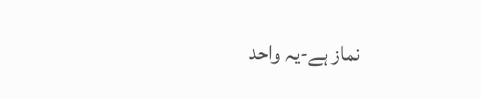نماز ہے-یہ واحد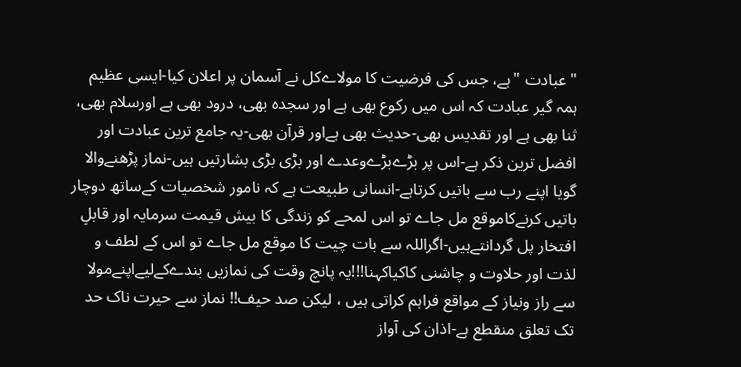"عبادت "ہے، جس کی فرضیت کا مولاےکل نے آسمان پر اعلان کیا-ایسی عظیم ہمہ گیر عبادت کہ اس میں رکوع بھی ہے اور سجدہ بھی، درود بھی ہے اورسلام بھی، ثنا بھی ہے اور تقدیس بھی-حدیث بھی ہےاور قرآن بھی-یہ جامع ترین عبادت اور افضل ترین ذکر ہے-اس پر بڑےبڑےوعدے اور بڑی بڑی بشارتیں ہیں-نماز پڑھنےوالا گویا اپنے رب سے باتیں کرتاہے-انسانی طبیعت ہے کہ نامور شخصیات کےساتھ دوچار باتیں کرنےکاموقع مل جاے تو اس لمحے کو زندگی کا بیش قیمت سرمایہ اور قابلِ افتخار پل گردانتےہیں-اگراللہ سے بات چیت کا موقع مل جاے تو اس کے لطف و لذت اور حلاوت و چاشنی کاکیاکہنا!!!یہ پانچ وقت کی نمازیں بندےکےلیےاپنےمولا سے راز ونیاز کے مواقع فراہم کراتی ہیں ، لیکن صد حیف!! نماز سے حیرت ناک حد تک تعلق منقطع ہے-اذان کی آواز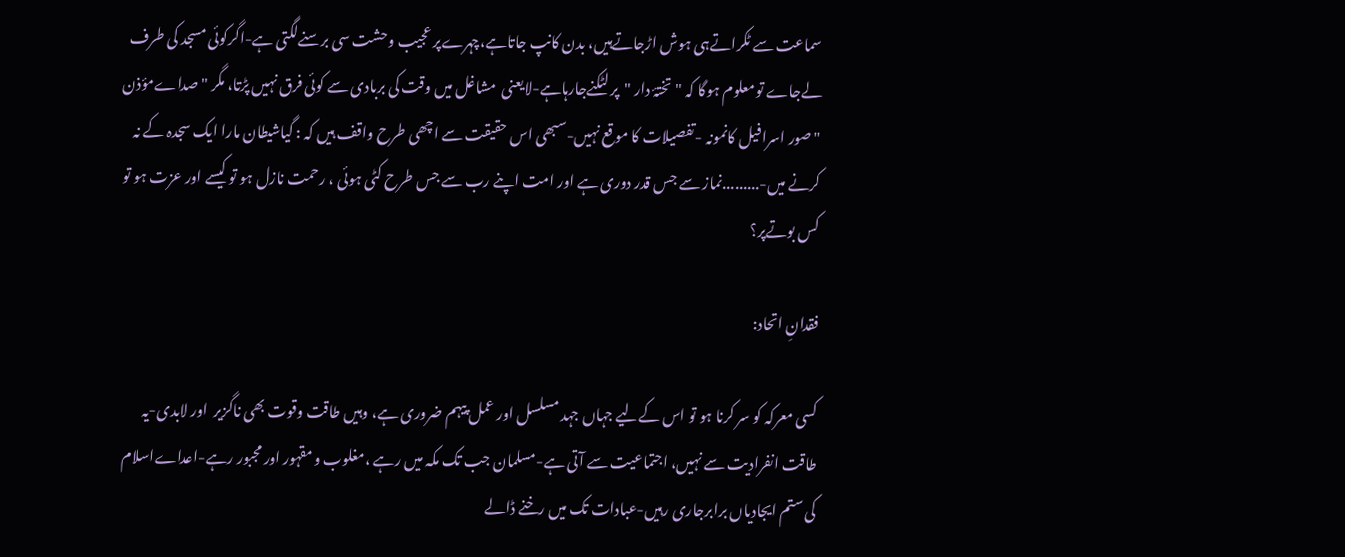سماعت سے ٹکراتےہی ہوش اڑجاتےہیں، بدن کانپ جاتاہے،چہرےپر عجیب وحشت سی برسنےلگتی ہے-اگرکوئی مسجد کی طرف لےجاے تومعلوم ہوگا کہ "تختۂ دار "پر لٹکنےجارہاہے-لایعنی  مشاغل میں وقت کی بربادی سے کوئی فرق نہیں پڑتا، مگر " صداےمؤذن "صور اسرافیل کانمونہ -تفصیلات کا موقع نہیں-سبھی اس حقیقت سے اچھی طرح واقف ہیں کہ : گیاشیطان مارا ایک سجدہ کے نہ کرنے میں-.........نماز سے جس قدر دوری ہے اور امت اپنے رب سے جس طرح کٹی ہوئی ، رحمت نازل ہو تو کیسے اور عزت ہو تو کس بوتےپر؟

فقدانِ اتحاد:

کسی معرکہ کو سر کرنا ہو تو اس کےلیے جہاں جہد مسلسل اور عمل پیہم ضروری ہے، وہیں طاقت وقوت بھی ناگزیر  اور لابدی-یہ طاقت انفرادیت سے نہیں، اجتماعیت سے آتی ہے-مسلمان جب تک مکہ میں رہے ،مغلوب و مقہور اور مجبور رہے-اعداےاسلام کی ستم ایجادیاں برابرجاری رہیں-عبادات تک میں رخنے ڈالے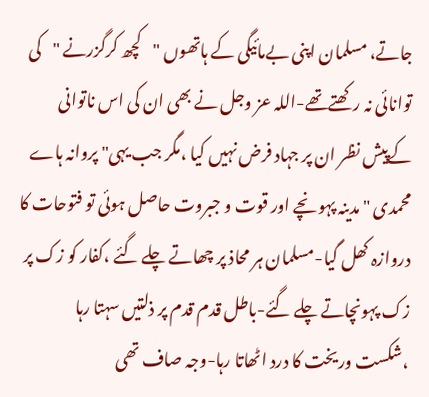جاتے، مسلمان اپنی بےمائیگی کے ہاتھوں "کچھ کرگزرنے "کی توانائی نہ رکھتےتھے-اللہ عز وجل نے بھی ان کی اس ناتوانی کےپیش نظر ان پر جہاد فرض نہیں کیا ،مگر جب یہی" پروانہ ہاے محمدی "مدینہ پہونچے اور قوت و جبروت حاصل ہوئی تو فتوحات کا دروازہ کھل گیا-مسلمان ہر محاذ پر چھاتے چلے گئے ،کفار کو زک پر زک پہونچاتے چلے گئے-باطل قدم قدم پر ذلتیں سہتا رہا ،شکست وریخت کا درد اٹھاتا رہا-وجہ صاف تھی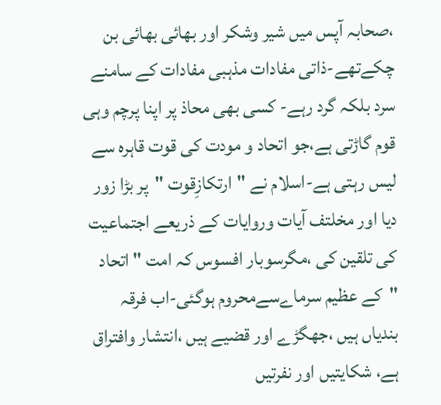،صحابہ آپس میں شیر وشکر اور بھائی بھائی بن چکےتھے-ذاتی مفادات مذہبی مفادات کے سامنے سرد بلکہ گرد رہے- کسی بھی محاذ پر اپنا پرچم وہی قوم گاڑتی ہے،جو اتحاد و مودت کی قوت قاہرہ سے لیس رہتی ہے-اسلام نے "ارتکازِقوت "پر بڑا زور دیا اور مخلتف آیات وروایات کے ذریعے اجتماعیت کی تلقین کی ،مگرسوبار افسوس کہ امت "اتحاد "کے عظیم سرماےسےمحروم ہوگئی-اب فرقہ بندیاں ہیں ،جھگڑے اور قضیے ہیں ،انتشار وافتراق ہے، شکایتیں اور نفرتیں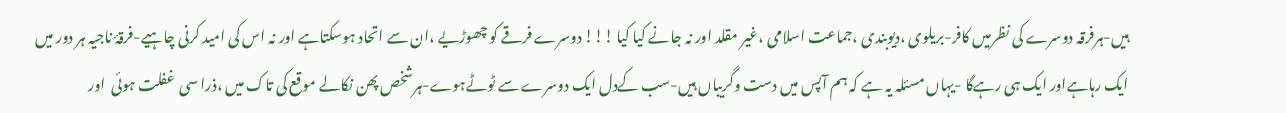ہیں-ہرفرقہ دوسرے کی نظرمیں کافر-بریلوی ،دیوبندی ،جماعت اسلامی ،غیر مقلد اور نہ جانے کیا کیا !!! دوسرے فرقے کو چھوڑیے ،ان سے اتحاد ہوسکتاہے اور نہ اس کی امید کرنی چاہیے-فرقۂ ناجیہ ہر دور میں ایک رہاہےاور ایک ہی رہےگا -یہاں مسئلہ یہ ہے کہ ہم آپس میں دست وگریباں ہیں-سب کےدل ایک دوسرے سے ٹوٹےہوے-ہرشخص پھن نکالے موقع کی تاک میں ،ذرا سی  غفلت ہوئی  اور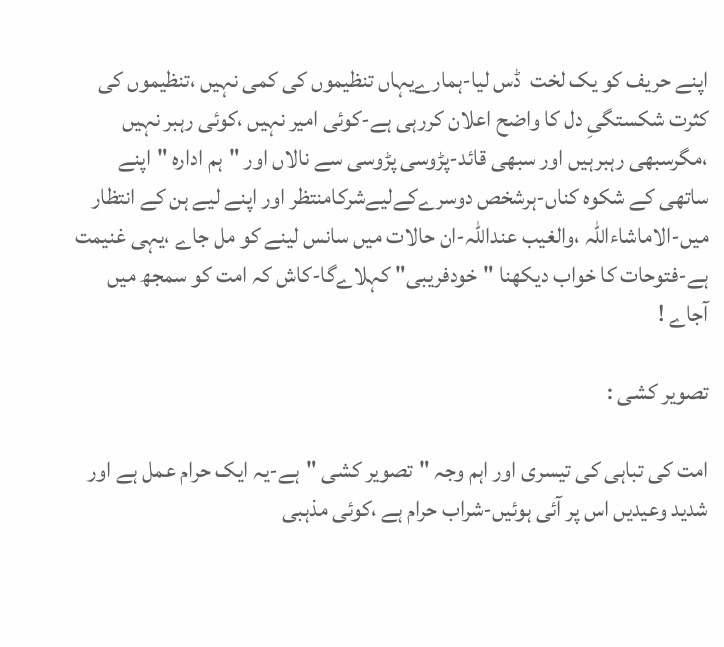اپنے حریف کو یک لخت  ڈس لیا-ہمارےیہاں تنظیموں کی کمی نہیں ،تنظیموں کی کثرت شکستگیِ دل کا واضح اعلان کررہی ہے-کوئی امیر نہیں ،کوئی رہبر نہیں ،مگرسبھی رہبرہیں اور سبھی قائد-پڑوسی پڑوسی سے نالاں اور "ہم ادارہ "اپنے ساتھی کے شکوہ کناں-ہرشخص دوسرےکےلیےشرکامنتظر اور اپنے لیے ہن کے انتظار میں-الاماشاءاللہ ،والغیب عنداللہ-ان حالات میں سانس لینے کو مل جاے ،یہی غنیمت ہے-فتوحات کا خواب دیکھنا "خودفریبی" کہلاےگا-کاش کہ امت کو سمجھ میں آجاے !

تصویر کشی :

امت کی تباہی کی تیسری اور اہم وجہ "تصویر کشی "ہے-یہ ایک حرام عمل ہے اور شدید وعیدیں اس پر آئی ہوئیں-شراب حرام ہے ،کوئی مذہبی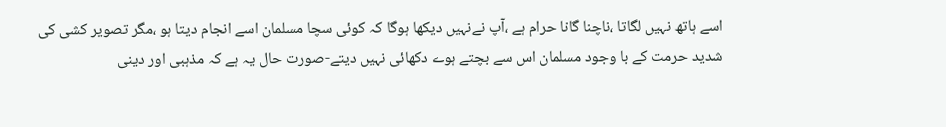اسے ہاتھ نہیں لگاتا ،ناچنا گانا حرام ہے ،آپ نےنہیں دیکھا ہوگا کہ کوئی سچا مسلمان اسے انجام دیتا ہو ،مگر تصویر کشی کی شدید حرمت کے با وجود مسلمان اس سے بچتے ہوے دکھائی نہیں دیتے-صورت حال یہ ہے کہ مذہبی اور دینی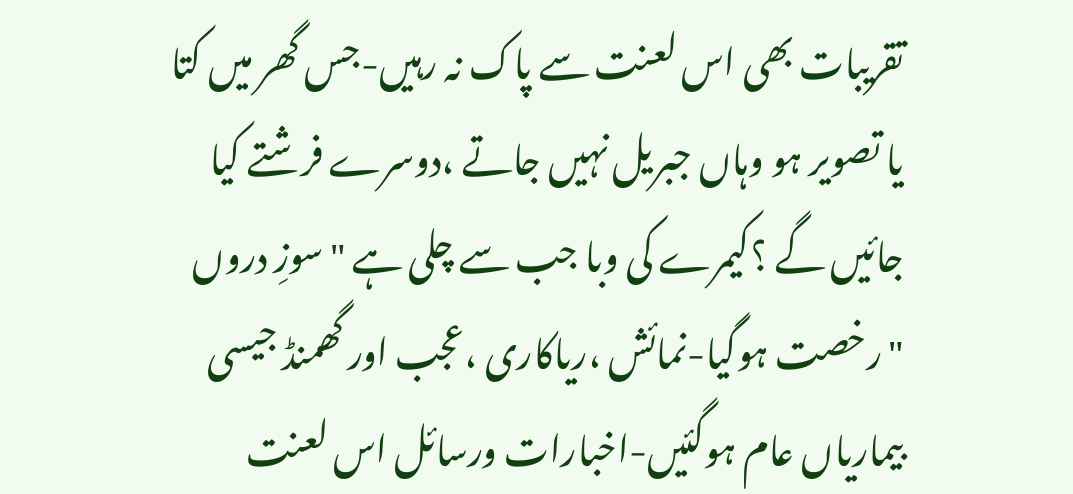تقریبات بھی اس لعنت سے پاک نہ رہیں-جس گھر میں کتا یا تصویر ہو وہاں جبریل نہیں جاتے ،دوسرے فرشتے کیا جائیں گے ؟کیمرے کی وبا جب سے چلی ہے "سوزِ دروں "رخصت ہوگیا-نمائش ،ریاکاری ،عجب اور گھمنڈ جیسی بیماریاں عام ہوگئیں-اخبارات ورسائل اس لعنت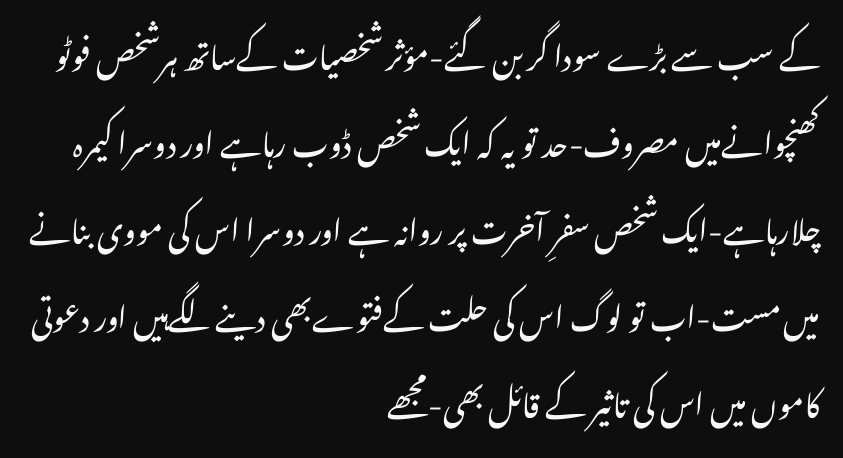کے سب سے بڑے سودا گر بن گئے-مؤثر شخصیات کےساتھ ہرشخص فوٹو کھنچوانےمیں مصروف-حد تو یہ کہ ایک شخص ڈوب رہاہے اور دوسرا کیمرہ چلارہاہے-ایک شخص سفرِ آخرت پر روانہ ہے اور دوسرا اس کی مووی بنانے میں مست-اب تو لوگ اس کی حلت کےفتوےبھی دینےلگےہیں اور دعوتی کاموں میں اس کی تاثیر کے قائل بھی-مجھے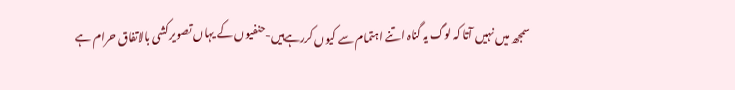سمجھ میں نہیں آتا کہ لوگ یہ گناہ اتنے اہتمام سے کیوں کررہےہیں-حنفیوں کے یہاں تصویر کشی بالاتفاق حرام ہے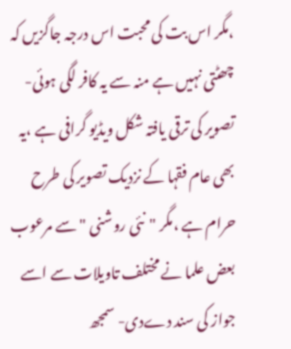،مگر اس بت کی محبت اس درجہ جاگزیں کہ چھٹتی نہیں ہے منہ سے یہ کافر لگی ہوئی- تصویر کی ترقی یافتہ شکل ویڈیو گرافی ہے ،یہ بھی عام فقہا کے نزدیک تصویر کی طرح حرام ہے ،مگر "نئی روشنی "سے مرعوب بعض علما نے مختلف تاویلات سے اسے جواز کی سند دےدی- سمجھ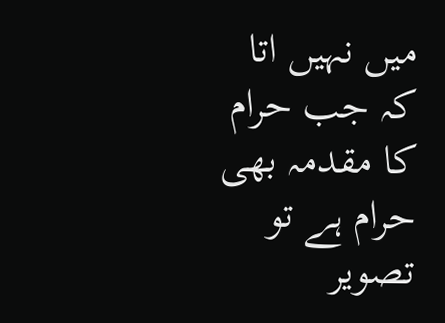میں نہیں اتا کہ جب حرام کا مقدمہ بھی حرام ہے تو تصویر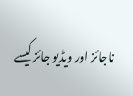ناجائز اور ویڈیو جائز کیسے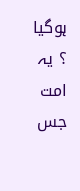ہوگیا ؟ یہ امت جس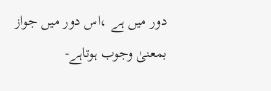دور میں ہے ،اس دور میں جواز بمعنیٰ وجوب ہوتاہے-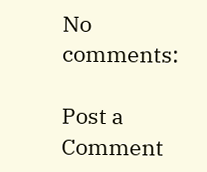No comments:

Post a Comment